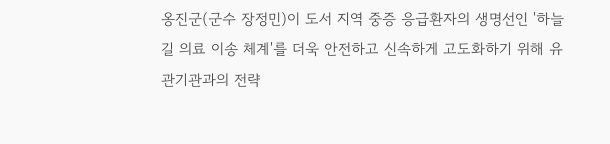옹진군(군수 장정민)이 도서 지역 중증 응급환자의 생명선인 '하늘길 의료 이송 체계'를 더욱 안전하고 신속하게 고도화하기 위해 유관기관과의 전략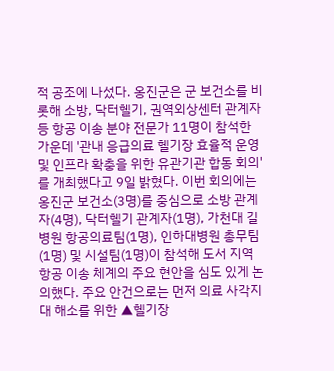적 공조에 나섰다. 옹진군은 군 보건소를 비롯해 소방, 닥터헬기, 권역외상센터 관계자 등 항공 이송 분야 전문가 11명이 참석한 가운데 '관내 응급의료 헬기장 효율적 운영 및 인프라 확충을 위한 유관기관 합동 회의'를 개최했다고 9일 밝혔다. 이번 회의에는 옹진군 보건소(3명)를 중심으로 소방 관계자(4명), 닥터헬기 관계자(1명), 가천대 길병원 항공의료팀(1명), 인하대병원 총무팀(1명) 및 시설팀(1명)이 참석해 도서 지역 항공 이송 체계의 주요 현안을 심도 있게 논의했다. 주요 안건으로는 먼저 의료 사각지대 해소를 위한 ▲헬기장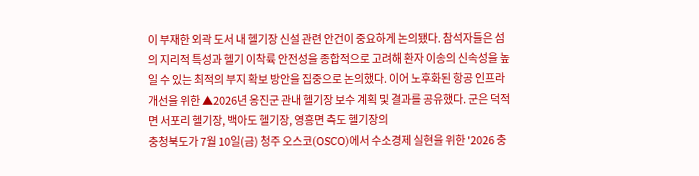이 부재한 외곽 도서 내 헬기장 신설 관련 안건이 중요하게 논의됐다. 참석자들은 섬의 지리적 특성과 헬기 이착륙 안전성을 종합적으로 고려해 환자 이송의 신속성을 높일 수 있는 최적의 부지 확보 방안을 집중으로 논의했다. 이어 노후화된 항공 인프라 개선을 위한 ▲2026년 옹진군 관내 헬기장 보수 계획 및 결과를 공유했다. 군은 덕적면 서포리 헬기장, 백아도 헬기장, 영흥면 측도 헬기장의
충청북도가 7월 10일(금) 청주 오스코(OSCO)에서 수소경제 실현을 위한 '2026 충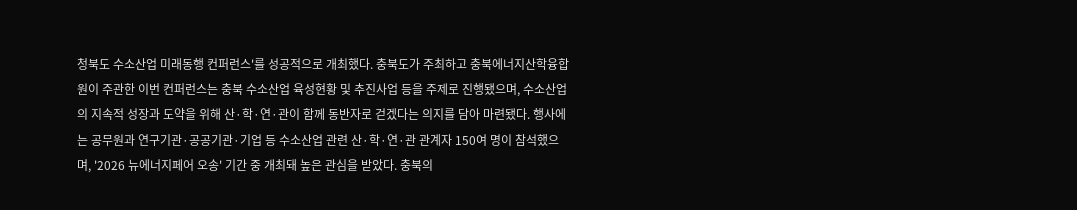청북도 수소산업 미래동행 컨퍼런스'를 성공적으로 개최했다. 충북도가 주최하고 충북에너지산학융합원이 주관한 이번 컨퍼런스는 충북 수소산업 육성현황 및 추진사업 등을 주제로 진행됐으며, 수소산업의 지속적 성장과 도약을 위해 산·학·연·관이 함께 동반자로 걷겠다는 의지를 담아 마련됐다. 행사에는 공무원과 연구기관·공공기관·기업 등 수소산업 관련 산·학·연·관 관계자 150여 명이 참석했으며, '2026 뉴에너지페어 오송' 기간 중 개최돼 높은 관심을 받았다. 충북의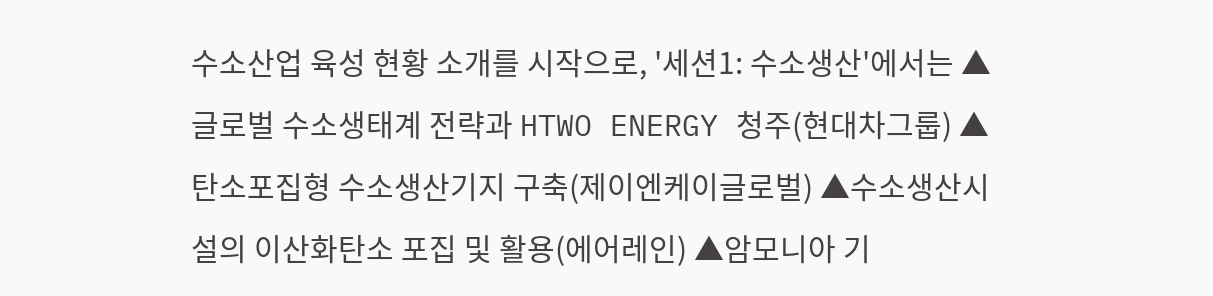수소산업 육성 현황 소개를 시작으로, '세션1: 수소생산'에서는 ▲글로벌 수소생태계 전략과 HTWO ENERGY 청주(현대차그룹) ▲탄소포집형 수소생산기지 구축(제이엔케이글로벌) ▲수소생산시설의 이산화탄소 포집 및 활용(에어레인) ▲암모니아 기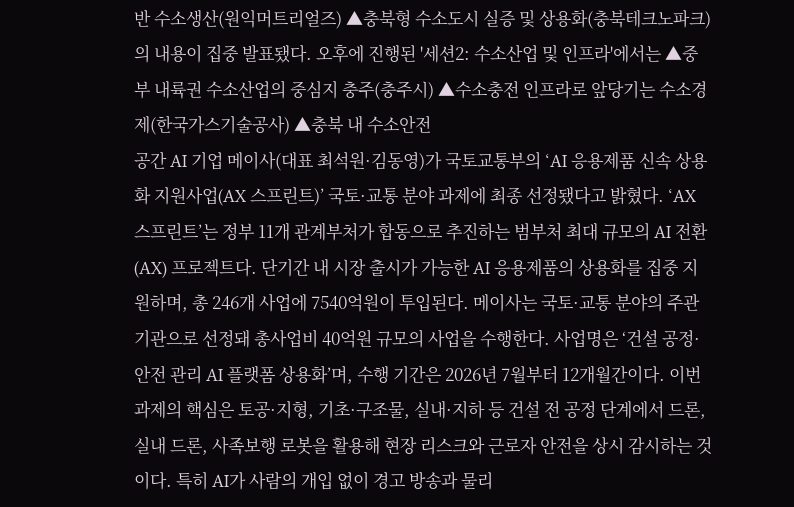반 수소생산(원익머트리얼즈) ▲충북형 수소도시 실증 및 상용화(충북테크노파크)의 내용이 집중 발표됐다. 오후에 진행된 '세션2: 수소산업 및 인프라'에서는 ▲중부 내륙권 수소산업의 중심지 충주(충주시) ▲수소충전 인프라로 앞당기는 수소경제(한국가스기술공사) ▲충북 내 수소안전
공간 AI 기업 메이사(대표 최석원·김동영)가 국토교통부의 ‘AI 응용제품 신속 상용화 지원사업(AX 스프린트)’ 국토·교통 분야 과제에 최종 선정됐다고 밝혔다. ‘AX 스프린트’는 정부 11개 관계부처가 합동으로 추진하는 범부처 최대 규모의 AI 전환(AX) 프로젝트다. 단기간 내 시장 출시가 가능한 AI 응용제품의 상용화를 집중 지원하며, 총 246개 사업에 7540억원이 투입된다. 메이사는 국토·교통 분야의 주관기관으로 선정돼 총사업비 40억원 규모의 사업을 수행한다. 사업명은 ‘건설 공정·안전 관리 AI 플랫폼 상용화’며, 수행 기간은 2026년 7월부터 12개월간이다. 이번 과제의 핵심은 토공·지형, 기초·구조물, 실내·지하 등 건설 전 공정 단계에서 드론, 실내 드론, 사족보행 로봇을 활용해 현장 리스크와 근로자 안전을 상시 감시하는 것이다. 특히 AI가 사람의 개입 없이 경고 방송과 물리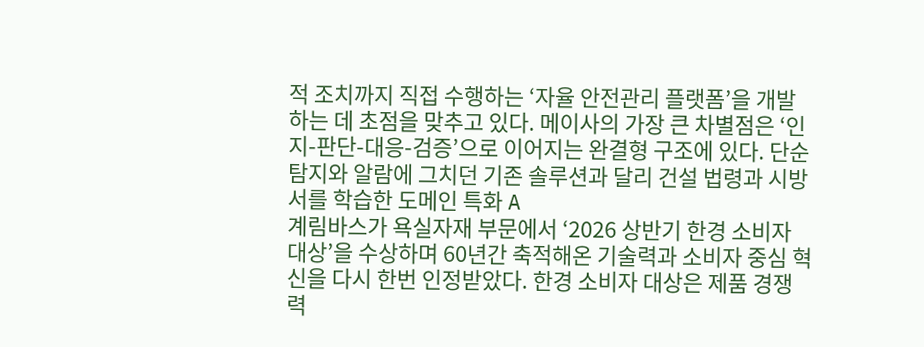적 조치까지 직접 수행하는 ‘자율 안전관리 플랫폼’을 개발하는 데 초점을 맞추고 있다. 메이사의 가장 큰 차별점은 ‘인지-판단-대응-검증’으로 이어지는 완결형 구조에 있다. 단순 탐지와 알람에 그치던 기존 솔루션과 달리 건설 법령과 시방서를 학습한 도메인 특화 A
계림바스가 욕실자재 부문에서 ‘2026 상반기 한경 소비자 대상’을 수상하며 60년간 축적해온 기술력과 소비자 중심 혁신을 다시 한번 인정받았다. 한경 소비자 대상은 제품 경쟁력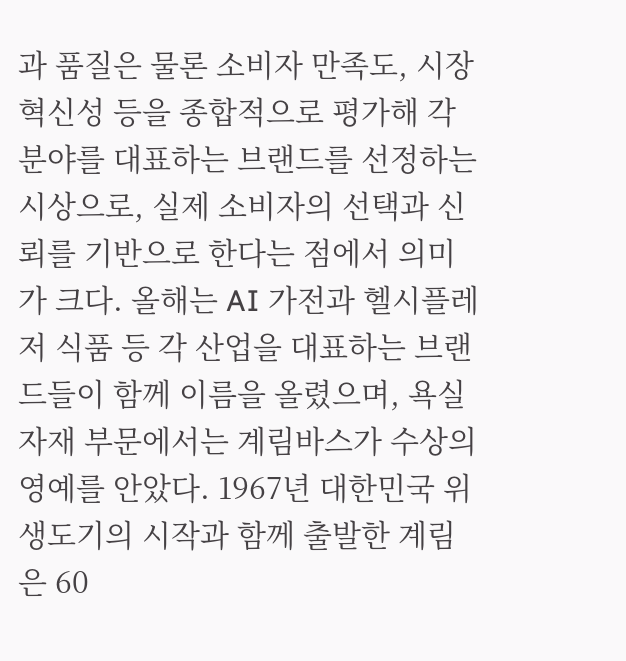과 품질은 물론 소비자 만족도, 시장 혁신성 등을 종합적으로 평가해 각 분야를 대표하는 브랜드를 선정하는 시상으로, 실제 소비자의 선택과 신뢰를 기반으로 한다는 점에서 의미가 크다. 올해는 AI 가전과 헬시플레저 식품 등 각 산업을 대표하는 브랜드들이 함께 이름을 올렸으며, 욕실자재 부문에서는 계림바스가 수상의 영예를 안았다. 1967년 대한민국 위생도기의 시작과 함께 출발한 계림은 60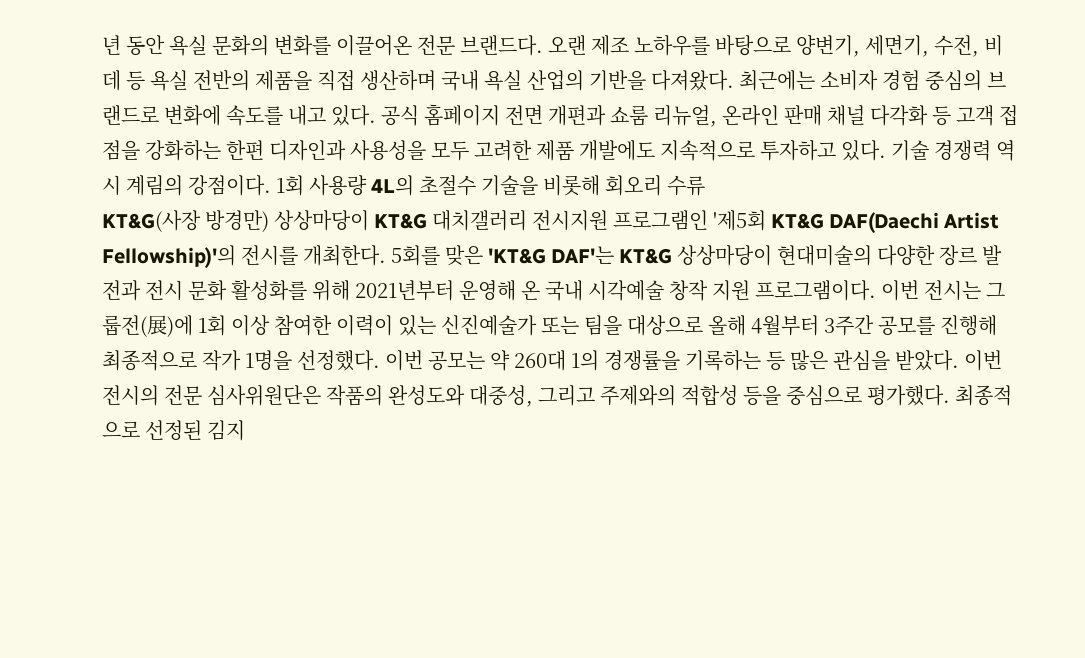년 동안 욕실 문화의 변화를 이끌어온 전문 브랜드다. 오랜 제조 노하우를 바탕으로 양변기, 세면기, 수전, 비데 등 욕실 전반의 제품을 직접 생산하며 국내 욕실 산업의 기반을 다져왔다. 최근에는 소비자 경험 중심의 브랜드로 변화에 속도를 내고 있다. 공식 홈페이지 전면 개편과 쇼룸 리뉴얼, 온라인 판매 채널 다각화 등 고객 접점을 강화하는 한편 디자인과 사용성을 모두 고려한 제품 개발에도 지속적으로 투자하고 있다. 기술 경쟁력 역시 계림의 강점이다. 1회 사용량 4L의 초절수 기술을 비롯해 회오리 수류
KT&G(사장 방경만) 상상마당이 KT&G 대치갤러리 전시지원 프로그램인 '제5회 KT&G DAF(Daechi Artist Fellowship)'의 전시를 개최한다. 5회를 맞은 'KT&G DAF'는 KT&G 상상마당이 현대미술의 다양한 장르 발전과 전시 문화 활성화를 위해 2021년부터 운영해 온 국내 시각예술 창작 지원 프로그램이다. 이번 전시는 그룹전(展)에 1회 이상 참여한 이력이 있는 신진예술가 또는 팀을 대상으로 올해 4월부터 3주간 공모를 진행해 최종적으로 작가 1명을 선정했다. 이번 공모는 약 260대 1의 경쟁률을 기록하는 등 많은 관심을 받았다. 이번 전시의 전문 심사위원단은 작품의 완성도와 대중성, 그리고 주제와의 적합성 등을 중심으로 평가했다. 최종적으로 선정된 김지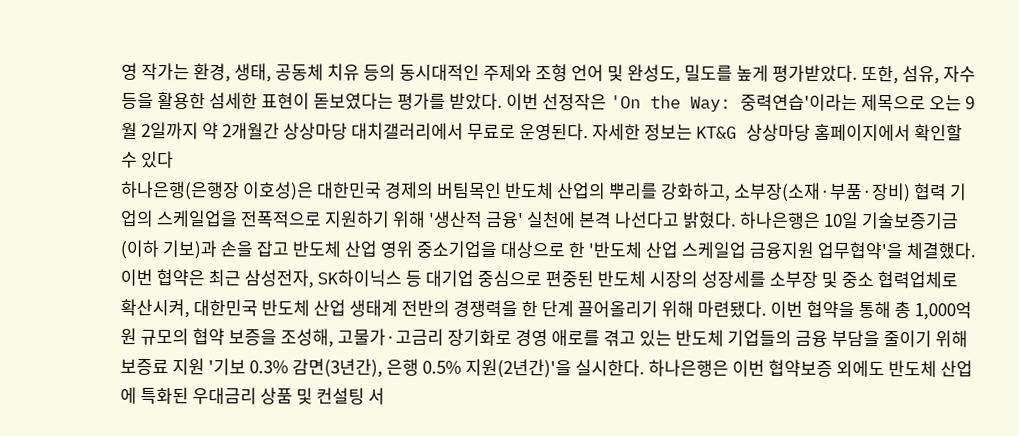영 작가는 환경, 생태, 공동체 치유 등의 동시대적인 주제와 조형 언어 및 완성도, 밀도를 높게 평가받았다. 또한, 섬유, 자수 등을 활용한 섬세한 표현이 돋보였다는 평가를 받았다. 이번 선정작은 'On the Way: 중력연습'이라는 제목으로 오는 9월 2일까지 약 2개월간 상상마당 대치갤러리에서 무료로 운영된다. 자세한 정보는 KT&G 상상마당 홈페이지에서 확인할 수 있다
하나은행(은행장 이호성)은 대한민국 경제의 버팀목인 반도체 산업의 뿌리를 강화하고, 소부장(소재·부품·장비) 협력 기업의 스케일업을 전폭적으로 지원하기 위해 '생산적 금융' 실천에 본격 나선다고 밝혔다. 하나은행은 10일 기술보증기금(이하 기보)과 손을 잡고 반도체 산업 영위 중소기업을 대상으로 한 '반도체 산업 스케일업 금융지원 업무협약'을 체결했다. 이번 협약은 최근 삼성전자, SK하이닉스 등 대기업 중심으로 편중된 반도체 시장의 성장세를 소부장 및 중소 협력업체로 확산시켜, 대한민국 반도체 산업 생태계 전반의 경쟁력을 한 단계 끌어올리기 위해 마련됐다. 이번 협약을 통해 총 1,000억원 규모의 협약 보증을 조성해, 고물가·고금리 장기화로 경영 애로를 겪고 있는 반도체 기업들의 금융 부담을 줄이기 위해 보증료 지원 '기보 0.3% 감면(3년간), 은행 0.5% 지원(2년간)'을 실시한다. 하나은행은 이번 협약보증 외에도 반도체 산업에 특화된 우대금리 상품 및 컨설팅 서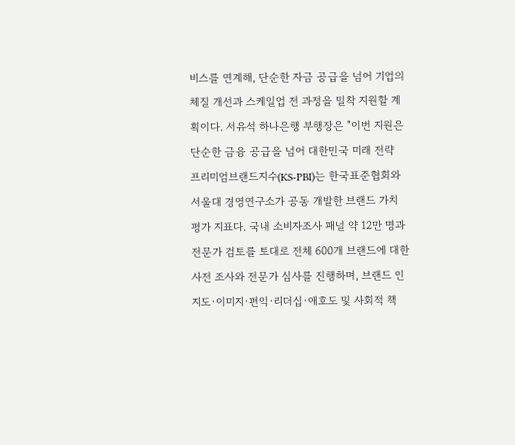비스를 연계해, 단순한 자금 공급을 넘어 기업의 체질 개선과 스케일업 전 과정을 밀착 지원할 계획이다. 서유석 하나은행 부행장은 "이번 지원은 단순한 금융 공급을 넘어 대한민국 미래 전략
프리미엄브랜드지수(KS-PBI)는 한국표준협회와 서울대 경영연구소가 공동 개발한 브랜드 가치 평가 지표다. 국내 소비자조사 패널 약 12만 명과 전문가 검토를 토대로 전체 600개 브랜드에 대한 사전 조사와 전문가 심사를 진행하며, 브랜드 인지도·이미지·편익·리더십·애호도 및 사회적 책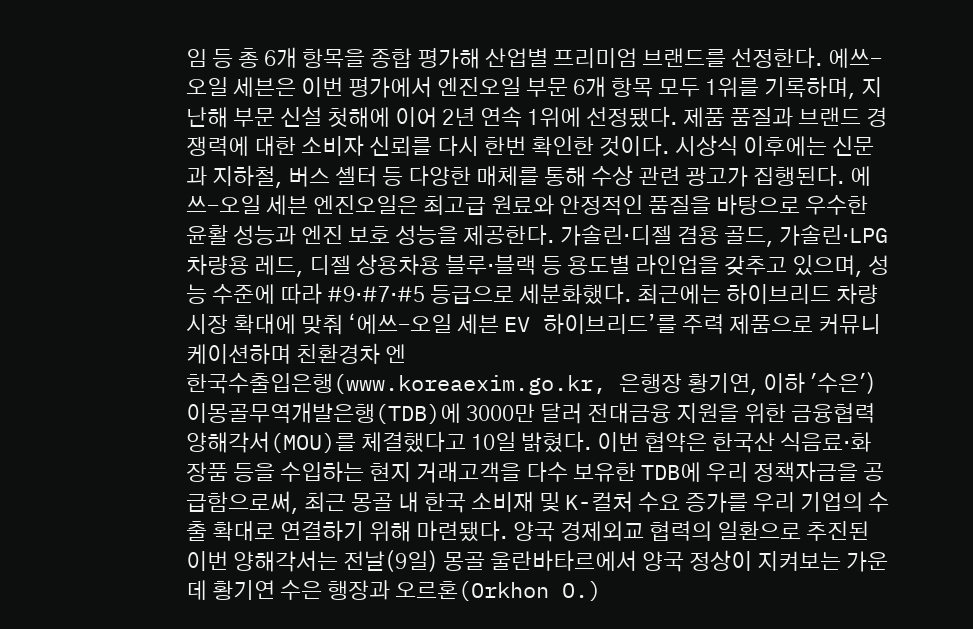임 등 총 6개 항목을 종합 평가해 산업별 프리미엄 브랜드를 선정한다. 에쓰-오일 세븐은 이번 평가에서 엔진오일 부문 6개 항목 모두 1위를 기록하며, 지난해 부문 신설 첫해에 이어 2년 연속 1위에 선정됐다. 제품 품질과 브랜드 경쟁력에 대한 소비자 신뢰를 다시 한번 확인한 것이다. 시상식 이후에는 신문과 지하철, 버스 셸터 등 다양한 매체를 통해 수상 관련 광고가 집행된다. 에쓰-오일 세븐 엔진오일은 최고급 원료와 안정적인 품질을 바탕으로 우수한 윤활 성능과 엔진 보호 성능을 제공한다. 가솔린·디젤 겸용 골드, 가솔린·LPG 차량용 레드, 디젤 상용차용 블루·블랙 등 용도별 라인업을 갖추고 있으며, 성능 수준에 따라 #9·#7·#5 등급으로 세분화했다. 최근에는 하이브리드 차량 시장 확대에 맞춰 ‘에쓰-오일 세븐 EV 하이브리드’를 주력 제품으로 커뮤니케이션하며 친환경차 엔
한국수출입은행(www.koreaexim.go.kr, 은행장 황기연, 이하 '수은')이몽골무역개발은행(TDB)에 3000만 달러 전대금융 지원을 위한 금융협력 양해각서(MOU)를 체결했다고 10일 밝혔다. 이번 협약은 한국산 식음료·화장품 등을 수입하는 현지 거래고객을 다수 보유한 TDB에 우리 정책자금을 공급함으로써, 최근 몽골 내 한국 소비재 및 K-컬처 수요 증가를 우리 기업의 수출 확대로 연결하기 위해 마련됐다. 양국 경제외교 협력의 일환으로 추진된 이번 양해각서는 전날(9일) 몽골 울란바타르에서 양국 정상이 지켜보는 가운데 황기연 수은 행장과 오르혼(Orkhon O.)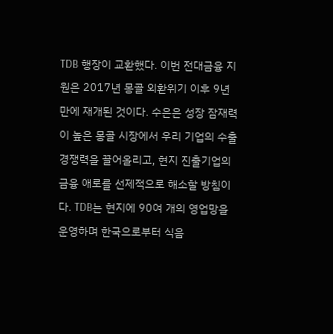TDB 행장이 교환했다. 이번 전대금융 지원은 2017년 몽골 외환위기 이후 9년 만에 재개된 것이다. 수은은 성장 잠재력이 높은 몽골 시장에서 우리 기업의 수출경쟁력을 끌어올리고, 현지 진출기업의 금융 애로를 선제적으로 해소할 방침이다. TDB는 현지에 90여 개의 영업망을 운영하며 한국으로부터 식음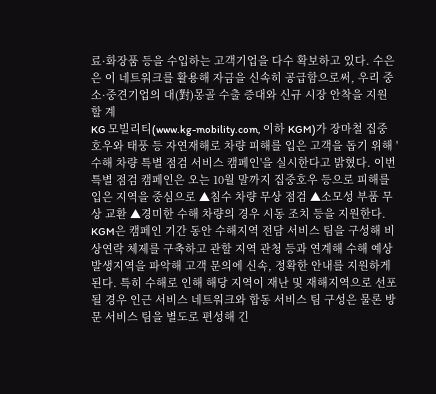료·화장품 등을 수입하는 고객기업을 다수 확보하고 있다. 수은은 이 네트워크를 활용해 자금을 신속히 공급함으로써, 우리 중소·중견기업의 대(對)몽골 수출 증대와 신규 시장 안착을 지원할 계
KG 모빌리티(www.kg-mobility.com, 이하 KGM)가 장마철 집중호우와 태풍 등 자연재해로 차량 피해를 입은 고객을 돕기 위해 '수해 차량 특별 점검 서비스 캠페인'을 실시한다고 밝혔다. 이번 특별 점검 캠페인은 오는 10월 말까지 집중호우 등으로 피해를 입은 지역을 중심으로 ▲침수 차량 무상 점검 ▲소모성 부품 무상 교환 ▲경미한 수해 차량의 경우 시동 조치 등을 지원한다. KGM은 캠페인 기간 동안 수해지역 전담 서비스 팀을 구성해 비상연락 체제를 구축하고 관할 지역 관청 등과 연계해 수해 예상 발생지역을 파악해 고객 문의에 신속, 정확한 안내를 지원하게 된다. 특히 수해로 인해 해당 지역이 재난 및 재해지역으로 선포될 경우 인근 서비스 네트워크와 합동 서비스 팀 구성은 물론 방문 서비스 팀을 별도로 편성해 긴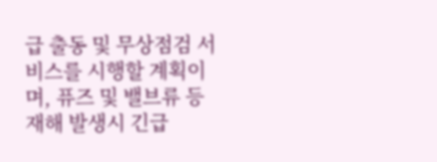급 출동 및 무상점검 서비스를 시행할 계획이며, 퓨즈 및 밸브류 등 재해 발생시 긴급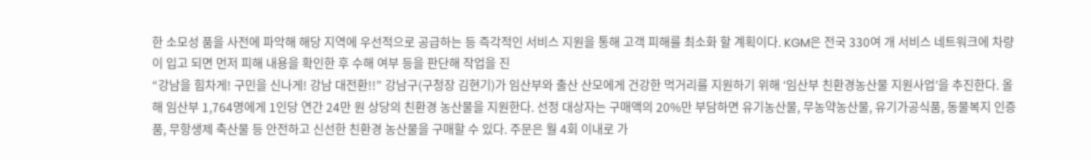한 소모성 품을 사전에 파악해 해당 지역에 우선적으로 공급하는 등 즉각적인 서비스 지원을 통해 고객 피해를 최소화 할 계획이다. KGM은 전국 330여 개 서비스 네트워크에 차량이 입고 되면 먼저 피해 내용을 확인한 후 수해 여부 등을 판단해 작업을 진
“강남을 힘차게! 구민을 신나게! 강남 대전환!!” 강남구(구청장 김현기)가 임산부와 출산 산모에게 건강한 먹거리를 지원하기 위해 ‘임산부 친환경농산물 지원사업’을 추진한다. 올해 임산부 1,764명에게 1인당 연간 24만 원 상당의 친환경 농산물을 지원한다. 선정 대상자는 구매액의 20%만 부담하면 유기농산물, 무농약농산물, 유기가공식품, 동물복지 인증품, 무항생제 축산물 등 안전하고 신선한 친환경 농산물을 구매할 수 있다. 주문은 월 4회 이내로 가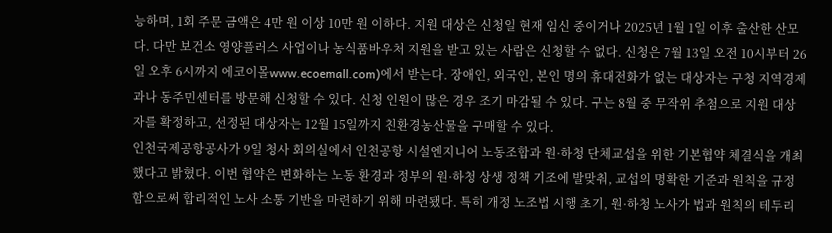능하며, 1회 주문 금액은 4만 원 이상 10만 원 이하다. 지원 대상은 신청일 현재 임신 중이거나 2025년 1월 1일 이후 출산한 산모다. 다만 보건소 영양플러스 사업이나 농식품바우처 지원을 받고 있는 사람은 신청할 수 없다. 신청은 7월 13일 오전 10시부터 26일 오후 6시까지 에코이몰www.ecoemall.com)에서 받는다. 장애인, 외국인, 본인 명의 휴대전화가 없는 대상자는 구청 지역경제과나 동주민센터를 방문해 신청할 수 있다. 신청 인원이 많은 경우 조기 마감될 수 있다. 구는 8월 중 무작위 추첨으로 지원 대상자를 확정하고, 선정된 대상자는 12월 15일까지 친환경농산물을 구매할 수 있다.
인천국제공항공사가 9일 청사 회의실에서 인천공항 시설엔지니어 노동조합과 원·하청 단체교섭을 위한 기본협약 체결식을 개최했다고 밝혔다. 이번 협약은 변화하는 노동 환경과 정부의 원·하청 상생 정책 기조에 발맞춰, 교섭의 명확한 기준과 원칙을 규정함으로써 합리적인 노사 소통 기반을 마련하기 위해 마련됐다. 특히 개정 노조법 시행 초기, 원·하청 노사가 법과 원칙의 테두리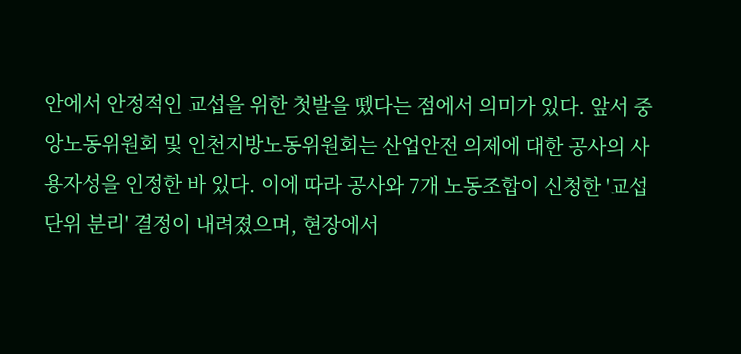안에서 안정적인 교섭을 위한 첫발을 뗐다는 점에서 의미가 있다. 앞서 중앙노동위원회 및 인천지방노동위원회는 산업안전 의제에 대한 공사의 사용자성을 인정한 바 있다. 이에 따라 공사와 7개 노동조합이 신청한 '교섭단위 분리' 결정이 내려졌으며, 현장에서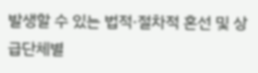발생할 수 있는 법적·절차적 혼선 및 상급단체별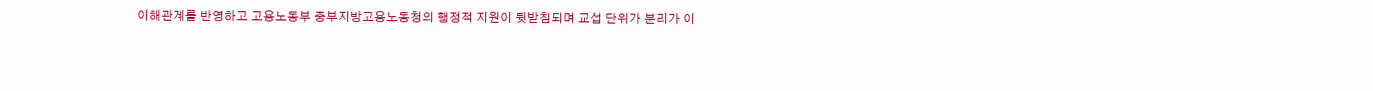이해관계를 반영하고 고용노동부 중부지방고용노동청의 행정적 지원이 뒷받침되며 교섭 단위가 분리가 이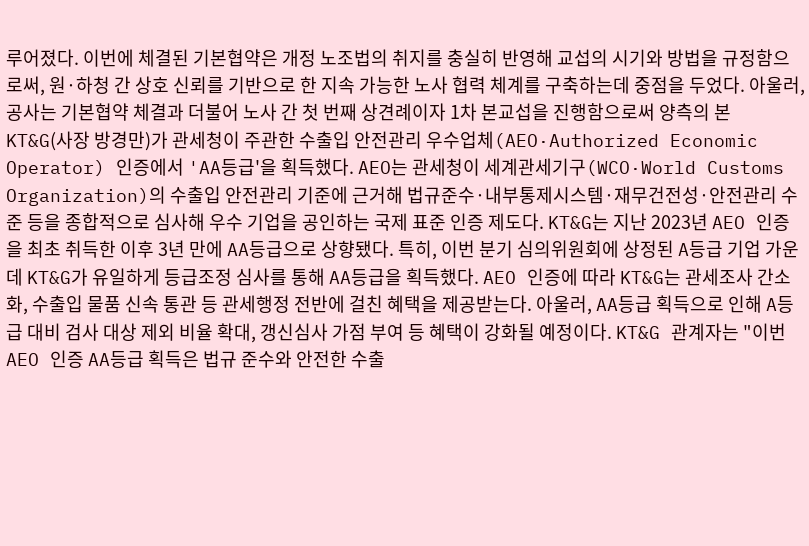루어졌다. 이번에 체결된 기본협약은 개정 노조법의 취지를 충실히 반영해 교섭의 시기와 방법을 규정함으로써, 원·하청 간 상호 신뢰를 기반으로 한 지속 가능한 노사 협력 체계를 구축하는데 중점을 두었다. 아울러, 공사는 기본협약 체결과 더불어 노사 간 첫 번째 상견례이자 1차 본교섭을 진행함으로써 양측의 본
KT&G(사장 방경만)가 관세청이 주관한 수출입 안전관리 우수업체(AEO·Authorized Economic Operator) 인증에서 'AA등급'을 획득했다. AEO는 관세청이 세계관세기구(WCO·World Customs Organization)의 수출입 안전관리 기준에 근거해 법규준수·내부통제시스템·재무건전성·안전관리 수준 등을 종합적으로 심사해 우수 기업을 공인하는 국제 표준 인증 제도다. KT&G는 지난 2023년 AEO 인증을 최초 취득한 이후 3년 만에 AA등급으로 상향됐다. 특히, 이번 분기 심의위원회에 상정된 A등급 기업 가운데 KT&G가 유일하게 등급조정 심사를 통해 AA등급을 획득했다. AEO 인증에 따라 KT&G는 관세조사 간소화, 수출입 물품 신속 통관 등 관세행정 전반에 걸친 혜택을 제공받는다. 아울러, AA등급 획득으로 인해 A등급 대비 검사 대상 제외 비율 확대, 갱신심사 가점 부여 등 혜택이 강화될 예정이다. KT&G 관계자는 "이번 AEO 인증 AA등급 획득은 법규 준수와 안전한 수출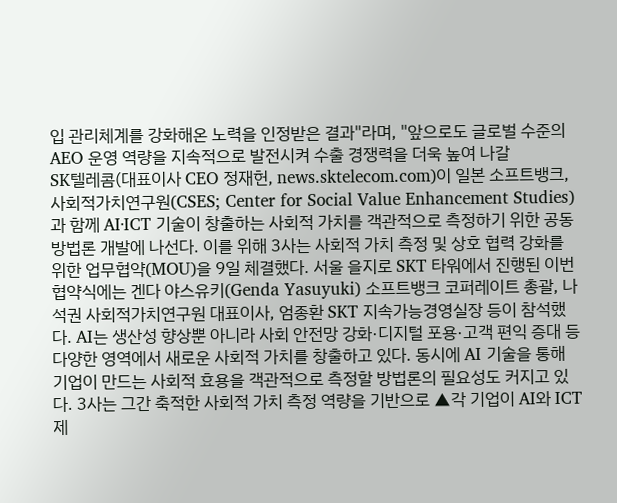입 관리체계를 강화해온 노력을 인정받은 결과"라며, "앞으로도 글로벌 수준의 AEO 운영 역량을 지속적으로 발전시켜 수출 경쟁력을 더욱 높여 나갈
SK텔레콤(대표이사 CEO 정재헌, news.sktelecom.com)이 일본 소프트뱅크, 사회적가치연구원(CSES; Center for Social Value Enhancement Studies)과 함께 AI·ICT 기술이 창출하는 사회적 가치를 객관적으로 측정하기 위한 공동 방법론 개발에 나선다. 이를 위해 3사는 사회적 가치 측정 및 상호 협력 강화를 위한 업무협약(MOU)을 9일 체결했다. 서울 을지로 SKT 타워에서 진행된 이번 협약식에는 겐다 야스유키(Genda Yasuyuki) 소프트뱅크 코퍼레이트 총괄, 나석권 사회적가치연구원 대표이사, 엄종환 SKT 지속가능경영실장 등이 참석했다. AI는 생산성 향상뿐 아니라 사회 안전망 강화·디지털 포용·고객 편익 증대 등 다양한 영역에서 새로운 사회적 가치를 창출하고 있다. 동시에 AI 기술을 통해 기업이 만드는 사회적 효용을 객관적으로 측정할 방법론의 필요성도 커지고 있다. 3사는 그간 축적한 사회적 가치 측정 역량을 기반으로 ▲각 기업이 AI와 ICT 제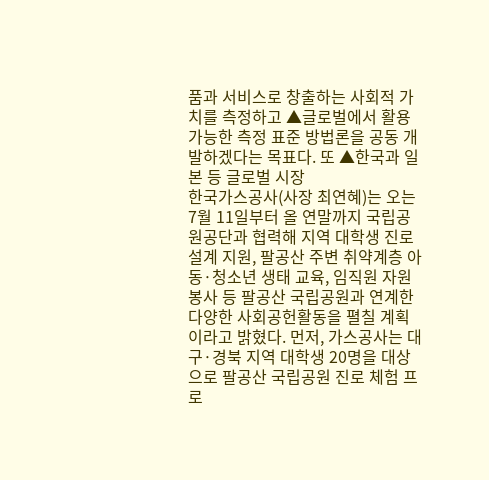품과 서비스로 창출하는 사회적 가치를 측정하고 ▲글로벌에서 활용 가능한 측정 표준 방법론을 공동 개발하겠다는 목표다. 또 ▲한국과 일본 등 글로벌 시장
한국가스공사(사장 최연혜)는 오는 7월 11일부터 올 연말까지 국립공원공단과 협력해 지역 대학생 진로 설계 지원, 팔공산 주변 취약계층 아동·청소년 생태 교육, 임직원 자원봉사 등 팔공산 국립공원과 연계한 다양한 사회공헌활동을 펼칠 계획이라고 밝혔다. 먼저, 가스공사는 대구·경북 지역 대학생 20명을 대상으로 팔공산 국립공원 진로 체험 프로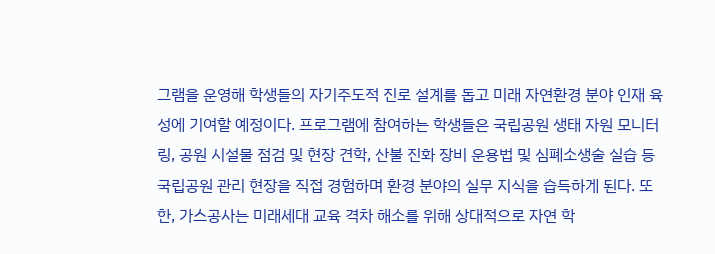그램을 운영해 학생들의 자기주도적 진로 설계를 돕고 미래 자연환경 분야 인재 육성에 기여할 예정이다. 프로그램에 참여하는 학생들은 국립공원 생태 자원 모니터링, 공원 시설물 점검 및 현장 견학, 산불 진화 장비 운용법 및 심폐소생술 실습 등 국립공원 관리 현장을 직접 경험하며 환경 분야의 실무 지식을 습득하게 된다. 또한, 가스공사는 미래세대 교육 격차 해소를 위해 상대적으로 자연 학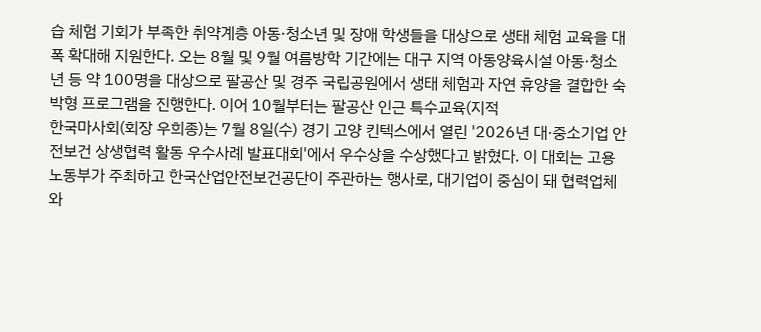습 체험 기회가 부족한 취약계층 아동·청소년 및 장애 학생들을 대상으로 생태 체험 교육을 대폭 확대해 지원한다. 오는 8월 및 9월 여름방학 기간에는 대구 지역 아동양육시설 아동·청소년 등 약 100명을 대상으로 팔공산 및 경주 국립공원에서 생태 체험과 자연 휴양을 결합한 숙박형 프로그램을 진행한다. 이어 10월부터는 팔공산 인근 특수교육(지적
한국마사회(회장 우희종)는 7월 8일(수) 경기 고양 킨텍스에서 열린 '2026년 대·중소기업 안전보건 상생협력 활동 우수사례 발표대회'에서 우수상을 수상했다고 밝혔다. 이 대회는 고용노동부가 주최하고 한국산업안전보건공단이 주관하는 행사로, 대기업이 중심이 돼 협력업체와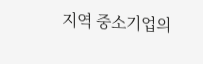지역 중소기업의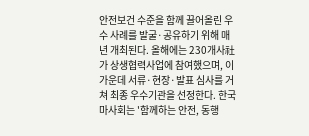안전보건 수준을 함께 끌어올린 우수 사례를 발굴·공유하기 위해 매년 개최된다. 올해에는 230개사社가 상생협력사업에 참여했으며, 이 가운데 서류·현장·발표 심사를 거쳐 최종 우수기관을 선정한다. 한국마사회는 '함께하는 안전, 동행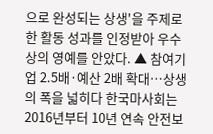으로 완성되는 상생'을 주제로 한 활동 성과를 인정받아 우수상의 영예를 안았다. ▲ 참여기업 2.5배·예산 2배 확대…상생의 폭을 넓히다 한국마사회는 2016년부터 10년 연속 안전보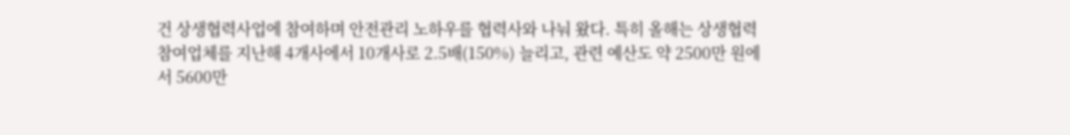건 상생협력사업에 참여하며 안전관리 노하우를 협력사와 나눠 왔다. 특히 올해는 상생협력 참여업체를 지난해 4개사에서 10개사로 2.5배(150%) 늘리고, 관련 예산도 약 2500만 원에서 5600만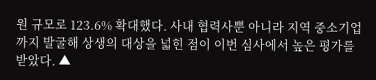원 규모로 123.6% 확대했다. 사내 협력사뿐 아니라 지역 중소기업까지 발굴해 상생의 대상을 넓힌 점이 이번 심사에서 높은 평가를 받았다. ▲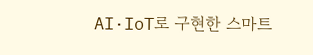AI·IoT로 구현한 스마트